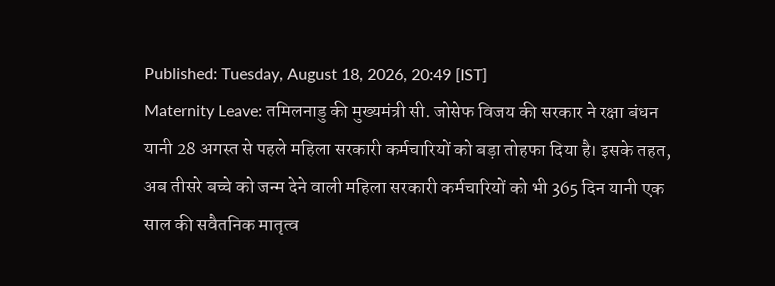Published: Tuesday, August 18, 2026, 20:49 [IST]
Maternity Leave: तमिलनाडु की मुख्यमंत्री सी. जोसेफ विजय की सरकार ने रक्षा बंधन यानी 28 अगस्त से पहले महिला सरकारी कर्मचारियों को बड़ा तोहफा दिया है। इसके तहत, अब तीसरे बच्चे को जन्म देने वाली महिला सरकारी कर्मचारियों को भी 365 दिन यानी एक साल की सवैतनिक मातृत्व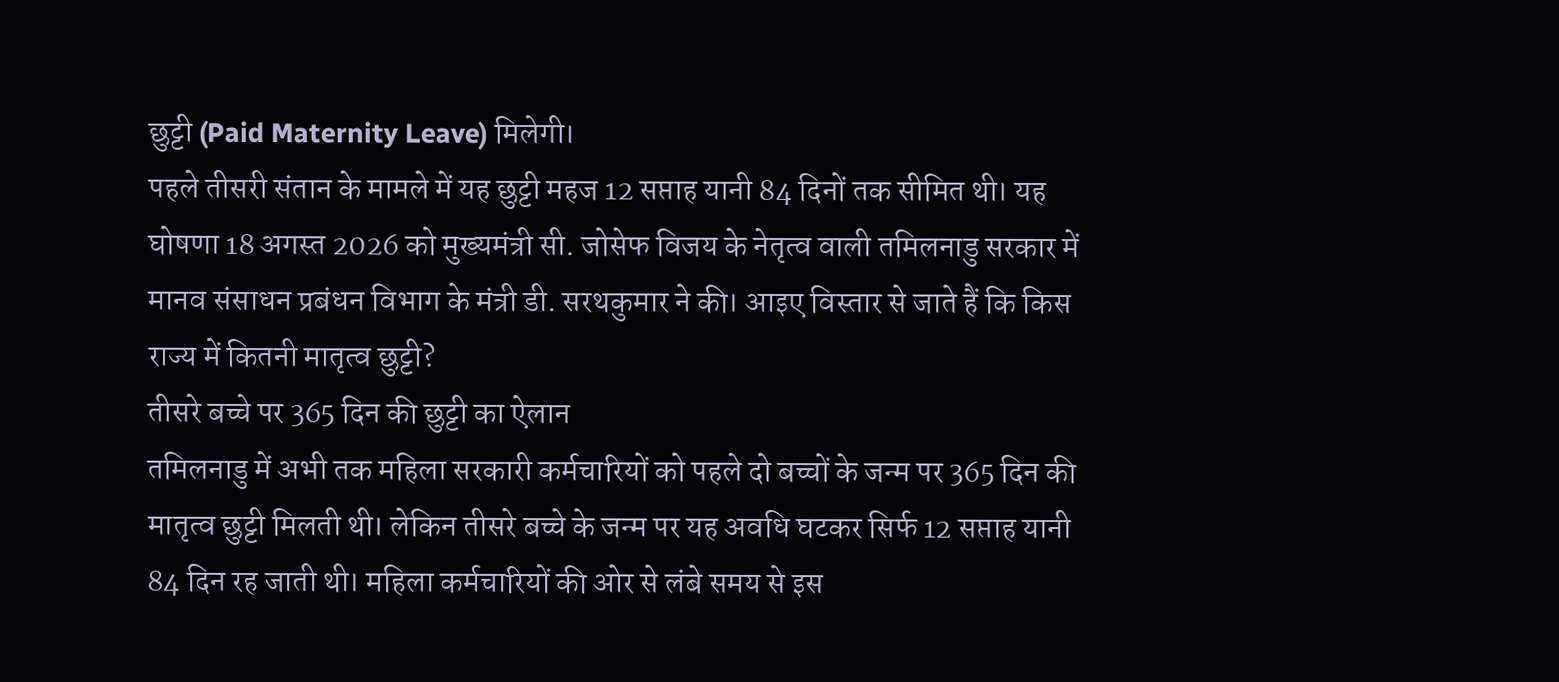छुट्टी (Paid Maternity Leave) मिलेगी।
पहले तीसरी संतान के मामले में यह छुट्टी महज 12 सप्ताह यानी 84 दिनों तक सीमित थी। यह घोषणा 18 अगस्त 2026 को मुख्यमंत्री सी. जोसेफ विजय के नेतृत्व वाली तमिलनाडु सरकार में मानव संसाधन प्रबंधन विभाग के मंत्री डी. सरथकुमार ने की। आइए विस्तार से जाते हैं कि किस राज्य में कितनी मातृत्व छुट्टी?
तीसरे बच्चे पर 365 दिन की छुट्टी का ऐलान
तमिलनाडु में अभी तक महिला सरकारी कर्मचारियों को पहले दो बच्चों के जन्म पर 365 दिन की मातृत्व छुट्टी मिलती थी। लेकिन तीसरे बच्चे के जन्म पर यह अवधि घटकर सिर्फ 12 सप्ताह यानी 84 दिन रह जाती थी। महिला कर्मचारियों की ओर से लंबे समय से इस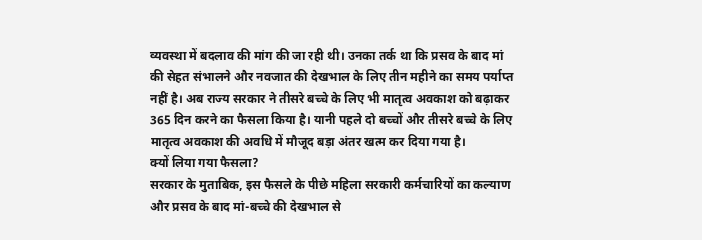व्यवस्था में बदलाव की मांग की जा रही थी। उनका तर्क था कि प्रसव के बाद मां की सेहत संभालने और नवजात की देखभाल के लिए तीन महीने का समय पर्याप्त नहीं है। अब राज्य सरकार ने तीसरे बच्चे के लिए भी मातृत्व अवकाश को बढ़ाकर 365 दिन करने का फैसला किया है। यानी पहले दो बच्चों और तीसरे बच्चे के लिए मातृत्व अवकाश की अवधि में मौजूद बड़ा अंतर खत्म कर दिया गया है।
क्यों लिया गया फैसला?
सरकार के मुताबिक, इस फैसले के पीछे महिला सरकारी कर्मचारियों का कल्याण और प्रसव के बाद मां-बच्चे की देखभाल से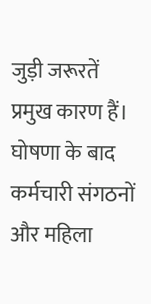जुड़ी जरूरतें प्रमुख कारण हैं। घोषणा के बाद कर्मचारी संगठनों और महिला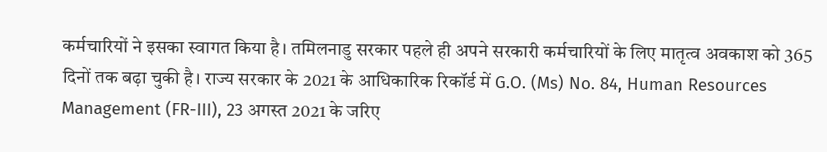कर्मचारियों ने इसका स्वागत किया है। तमिलनाडु सरकार पहले ही अपने सरकारी कर्मचारियों के लिए मातृत्व अवकाश को 365 दिनों तक बढ़ा चुकी है। राज्य सरकार के 2021 के आधिकारिक रिकॉर्ड में G.O. (Ms) No. 84, Human Resources Management (FR-III), 23 अगस्त 2021 के जरिए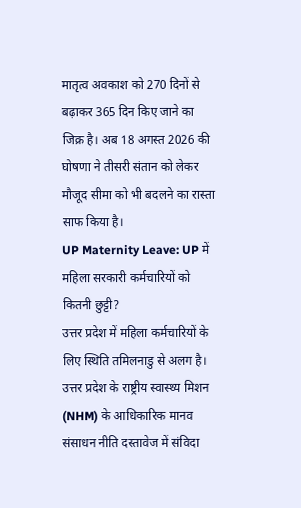मातृत्व अवकाश को 270 दिनों से बढ़ाकर 365 दिन किए जाने का जिक्र है। अब 18 अगस्त 2026 की घोषणा ने तीसरी संतान को लेकर मौजूद सीमा को भी बदलने का रास्ता साफ किया है।
UP Maternity Leave: UP में महिला सरकारी कर्मचारियों को कितनी छुट्टी?
उत्तर प्रदेश में महिला कर्मचारियों के लिए स्थिति तमिलनाडु से अलग है। उत्तर प्रदेश के राष्ट्रीय स्वास्थ्य मिशन (NHM) के आधिकारिक मानव संसाधन नीति दस्तावेज में संविदा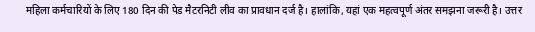महिला कर्मचारियों के लिए 180 दिन की पेड मैटरनिटी लीव का प्रावधान दर्ज है। हालांकि, यहां एक महत्वपूर्ण अंतर समझना जरूरी है। उत्तर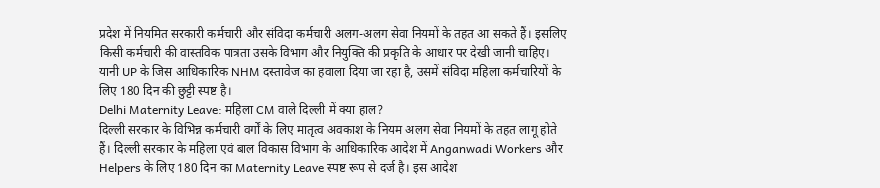प्रदेश में नियमित सरकारी कर्मचारी और संविदा कर्मचारी अलग-अलग सेवा नियमों के तहत आ सकते हैं। इसलिए किसी कर्मचारी की वास्तविक पात्रता उसके विभाग और नियुक्ति की प्रकृति के आधार पर देखी जानी चाहिए। यानी UP के जिस आधिकारिक NHM दस्तावेज का हवाला दिया जा रहा है, उसमें संविदा महिला कर्मचारियों के लिए 180 दिन की छुट्टी स्पष्ट है।
Delhi Maternity Leave: महिला CM वाले दिल्ली में क्या हाल?
दिल्ली सरकार के विभिन्न कर्मचारी वर्गों के लिए मातृत्व अवकाश के नियम अलग सेवा नियमों के तहत लागू होते हैं। दिल्ली सरकार के महिला एवं बाल विकास विभाग के आधिकारिक आदेश में Anganwadi Workers और Helpers के लिए 180 दिन का Maternity Leave स्पष्ट रूप से दर्ज है। इस आदेश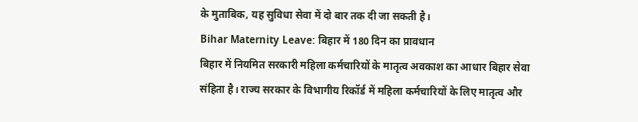के मुताबिक, यह सुविधा सेवा में दो बार तक दी जा सकती है।
Bihar Maternity Leave: बिहार में 180 दिन का प्रावधान
बिहार में नियमित सरकारी महिला कर्मचारियों के मातृत्व अवकाश का आधार बिहार सेवा संहिता है। राज्य सरकार के विभागीय रिकॉर्ड में महिला कर्मचारियों के लिए मातृत्व और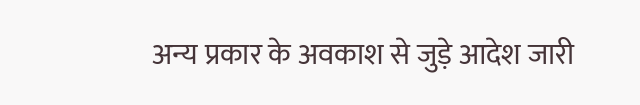अन्य प्रकार के अवकाश से जुड़े आदेश जारी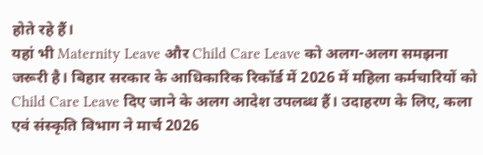होते रहे हैं।
यहां भी Maternity Leave और Child Care Leave को अलग-अलग समझना जरूरी है। बिहार सरकार के आधिकारिक रिकॉर्ड में 2026 में महिला कर्मचारियों को Child Care Leave दिए जाने के अलग आदेश उपलब्ध हैं। उदाहरण के लिए, कला एवं संस्कृति विभाग ने मार्च 2026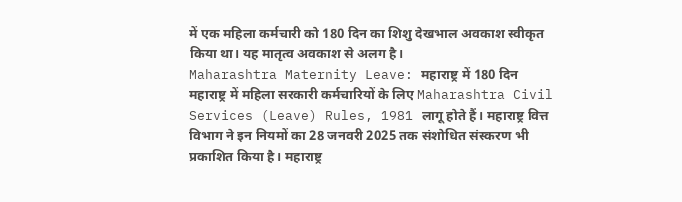में एक महिला कर्मचारी को 180 दिन का शिशु देखभाल अवकाश स्वीकृत किया था। यह मातृत्व अवकाश से अलग है।
Maharashtra Maternity Leave: महाराष्ट्र में 180 दिन
महाराष्ट्र में महिला सरकारी कर्मचारियों के लिए Maharashtra Civil Services (Leave) Rules, 1981 लागू होते हैं। महाराष्ट्र वित्त विभाग ने इन नियमों का 28 जनवरी 2025 तक संशोधित संस्करण भी प्रकाशित किया है। महाराष्ट्र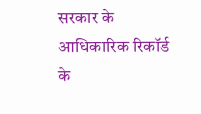सरकार के आधिकारिक रिकॉर्ड के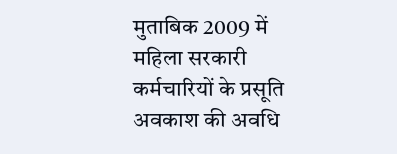मुताबिक 2009 में महिला सरकारी कर्मचारियों के प्रसूति अवकाश की अवधि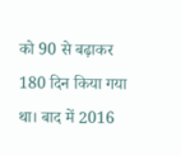को 90 से बढ़ाकर 180 दिन किया गया था। बाद में 2016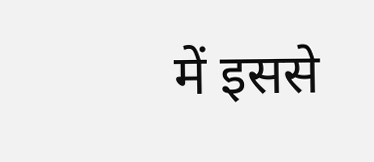में इससे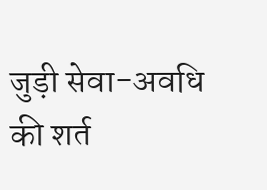जुड़ी सेवा-अवधि की शर्त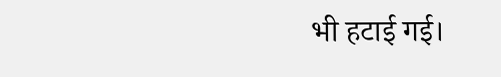भी हटाई गई।